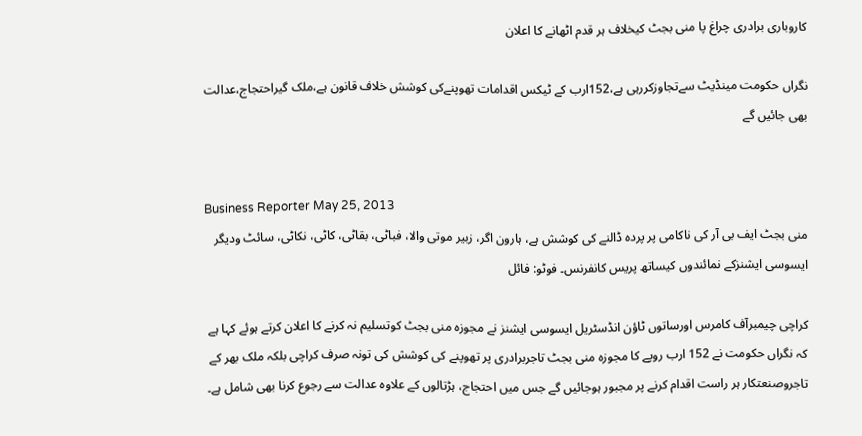کاروباری برادری چراغ پا منی بجٹ کیخلاف ہر قدم اٹھانے کا اعلان

نگراں حکومت مینڈیٹ سےتجاوزکررہی ہے،152ارب کے ٹیکس اقدامات تھوپنےکی کوشش خلاف قانون ہے،ملک گیراحتجاج،عدالت بھی جائیں گے


Business Reporter May 25, 2013
منی بجٹ ایف بی آر کی ناکامی پر پردہ ڈالنے کی کوشش ہے، ہارون اگر، زبیر موتی والا، فباٹی، بقاٹی، کاٹی، نکاٹی، سائٹ ودیگر ایسوسی ایشنزکے نمائندوں کیساتھ پریس کانفرنس۔ فوٹو: فائل

کراچی چیمبرآف کامرس اورساتوں ٹاؤن انڈسٹریل ایسوسی ایشنز نے مجوزہ منی بجٹ کوتسلیم نہ کرنے کا اعلان کرتے ہوئے کہا ہے کہ نگراں حکومت نے 152 ارب روپے کا مجوزہ منی بجٹ تاجربرادری پر تھوپنے کی کوشش کی تونہ صرف کراچی بلکہ ملک بھر کے تاجروصنعتکار ہر راست اقدام کرنے پر مجبور ہوجائیں گے جس میں احتجاج، ہڑتالوں کے علاوہ عدالت سے رجوع کرنا بھی شامل ہے۔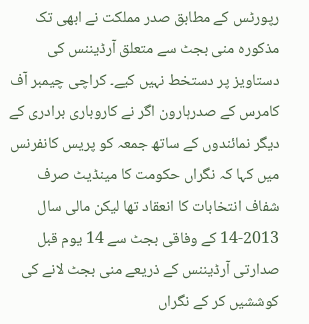رپورٹس کے مطابق صدر مملکت نے ابھی تک مذکورہ منی بجٹ سے متعلق آرڈیننس کی دستاویز پر دستخط نہیں کیے۔ کراچی چیمبر آف کامرس کے صدرہارون اگر نے کاروباری برادری کے دیگر نمائندوں کے ساتھ جمعہ کو پریس کانفرنس میں کہا کہ نگراں حکومت کا مینڈیٹ صرف شفاف انتخابات کا انعقاد تھا لیکن مالی سال 2013-14 کے وفاقی بجٹ سے 14 یوم قبل صدارتی آرڈیننس کے ذریعے منی بجٹ لانے کی کوششیں کر کے نگراں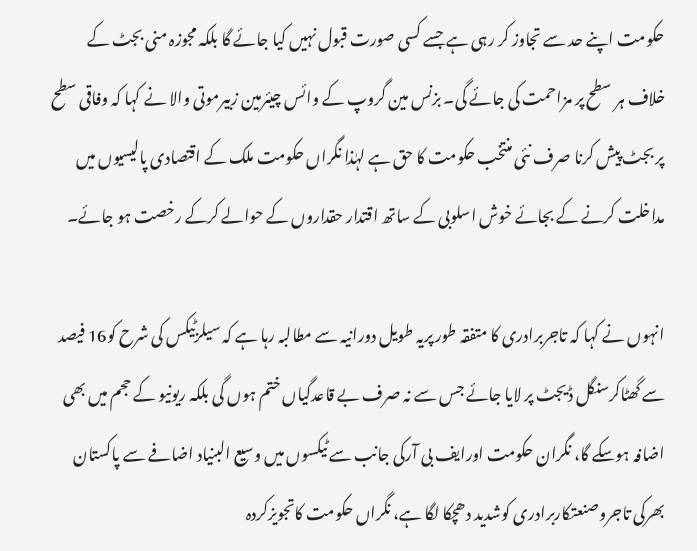حکومت اپنے حد سے تجاوز کر رہی ہے جسے کسی صورت قبول نہیں کیا جائے گا بلکہ مجوزہ منی بجٹ کے خلاف ہر سطح پر مزاحمت کی جائے گی۔ بزنس مین گروپ کے وائس چیئرمین زبیرموتی والا نے کہا کہ وفاقی سطح پر بجٹ پیش کرنا صرف نئی منتخب حکومت کا حق ہے لہٰذا نگراں حکومت ملک کے اقتصادی پالیسیوں میں مداخلت کرنے کے بجائے خوش اسلوبی کے ساتھ اقتدار حقداروں کے حوالے کرکے رخصت ہو جائے۔

انہوں نے کہا کہ تاجربرادری کا متفقہ طور پریہ طویل دورانیہ سے مطالبہ رہا ہے کہ سیلزٹیکس کی شرح کو16 فیصد سے گھٹاکرسنگل ڈیجٹ پر لایا جائے جس سے نہ صرف بے قاعدگیاں ختم ہوں گی بلکہ ریونیو کے حجم میں بھی اضافہ ہوسکے گا، نگران حکومت اورایف بی آرکی جانب سے ٹیکسوں میں وسیع البنیاد اضافے سے پاکستان بھرکی تاجروصنعتکاربرادری کوشدید دھچکا لگا ہے، نگراں حکومت کاتجویزکردہ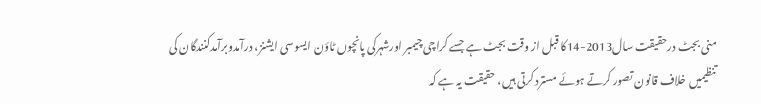منی بجٹ درحقیقت سال2013-14کا قبل از وقت بجٹ ہے جسے کراچی چیمبر اورشہرکی پانچوں ٹاؤن ایسوسی ایشنز، درآمدوبرآمدکنندگان کی تنظیمیں خلاف قانون تصور کرتے ہوئے مسترد کرتی ہیں، حقیقت یہ ہے کہ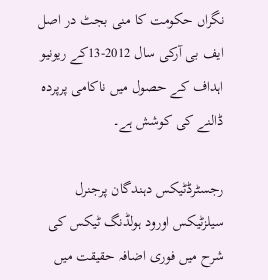نگراں حکومت کا منی بجٹ در اصل ایف بی آرکی سال 2012-13کے ریونیو اہداف کے حصول میں ناکامی پرپردہ ڈالنے کی کوشش ہے۔

رجسٹرڈٹیکس دہندگان پرجنرل سیلزٹیکس اورود ہولڈنگ ٹیکس کی شرح میں فوری اضافہ حقیقت میں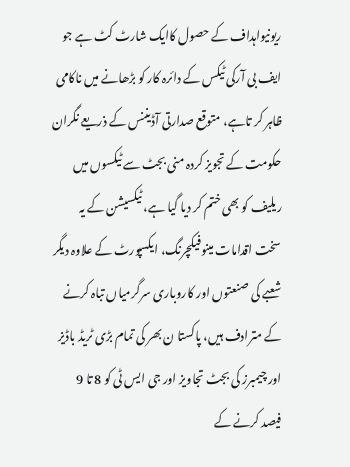ریونیواہداف کے حصول کاایک شارٹ کٹ ہے جو ایف بی آرکی ٹیکس کے دائرہ کار کو بڑھانے میں ناکامی ظاہر کر تاہے، متوقع صدارتی آڈیننس کے ذریعے نگران حکومت کے تجویز کردہ منی بجٹ سے ٹیکسوں میں ریلیف کو بھی ختم کر دیا گیا ہے، ٹیکسیشن کے یہ سخت اقدامات مینوفیکچرنگ، ایکسپورٹ کے علاوہ دیگر شعبے کی صنعتوں اور کاروباری سرگرمیاں تباہ کرنے کے مترادف ہیں، پاکستا ن بھر کی تمام بڑی ٹریڈ باڈیز اور چیمبرز کی بجٹ تجاویز اور جی ایس ٹی کو 8 تا 9 فیصد کرنے کے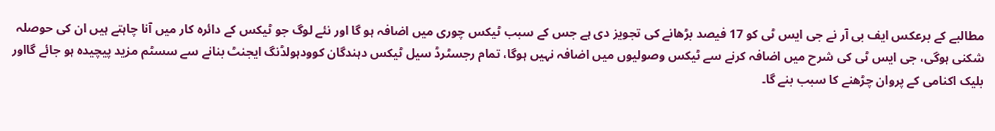مطالبے کے برعکس ایف بی آر نے جی ایس ٹی کو 17 فیصد بڑھانے کی تجویز دی ہے جس کے سبب ٹیکس چوری میں اضافہ ہو گا اور نئے لوگ جو ٹیکس کے دائرہ کار میں آنا چاہتے ہیں ان کی حوصلہ شکنی ہوگی، جی ایس ٹی کی شرح میں اضافہ کرنے سے ٹیکس وصولیوں میں اضافہ نہیں ہوگا، تمام رجسٹرڈ سیل ٹیکس دہندگان کوودہولڈنگ ایجنٹ بنانے سے سسٹم مزید پیچیدہ ہو جائے گااور بلیک اکنامی کے پروان چڑھنے کا سبب بنے گا۔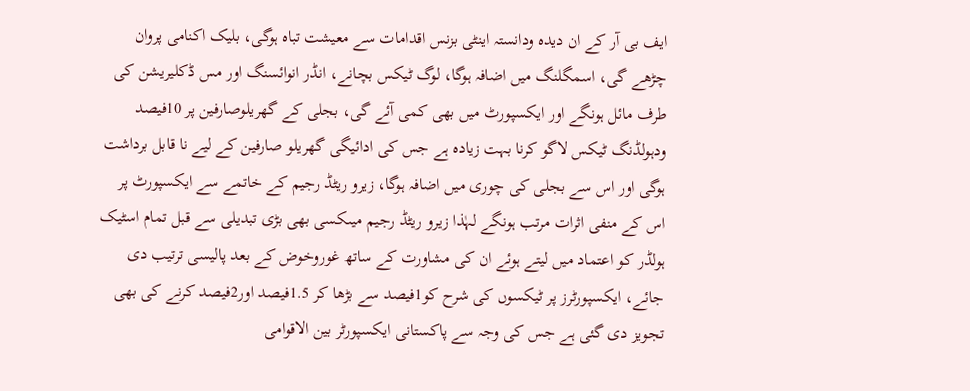ایف بی آر کے ان دیدہ ودانستہ اینٹی بزنس اقدامات سے معیشت تباہ ہوگی، بلیک اکنامی پروان چڑھے گی، اسمگلنگ میں اضافہ ہوگا، لوگ ٹیکس بچانے، انڈر انوائسنگ اور مس ڈکلیریشن کی طرف مائل ہونگے اور ایکسپورٹ میں بھی کمی آئے گی، بجلی کے گھریلوصارفین پر 10فیصد ودہولڈنگ ٹیکس لاگو کرنا بہت زیادہ ہے جس کی ادائیگی گھریلو صارفین کے لیے نا قابل برداشت ہوگی اور اس سے بجلی کی چوری میں اضافہ ہوگا، زیرو ریٹڈ رجیم کے خاتمے سے ایکسپورٹ پر اس کے منفی اثرات مرتب ہونگے لہٰذا زیرو ریٹڈ رجیم میںکسی بھی بڑی تبدیلی سے قبل تمام اسٹیک ہولڈر کو اعتماد میں لیتے ہوئے ان کی مشاورت کے ساتھ غوروخوض کے بعد پالیسی ترتیب دی جائے، ایکسپورٹرز پر ٹیکسوں کی شرح کو1فیصد سے بڑھا کر 1.5فیصد اور2فیصد کرنے کی بھی تجویز دی گئی ہے جس کی وجہ سے پاکستانی ایکسپورٹر بین الاقوامی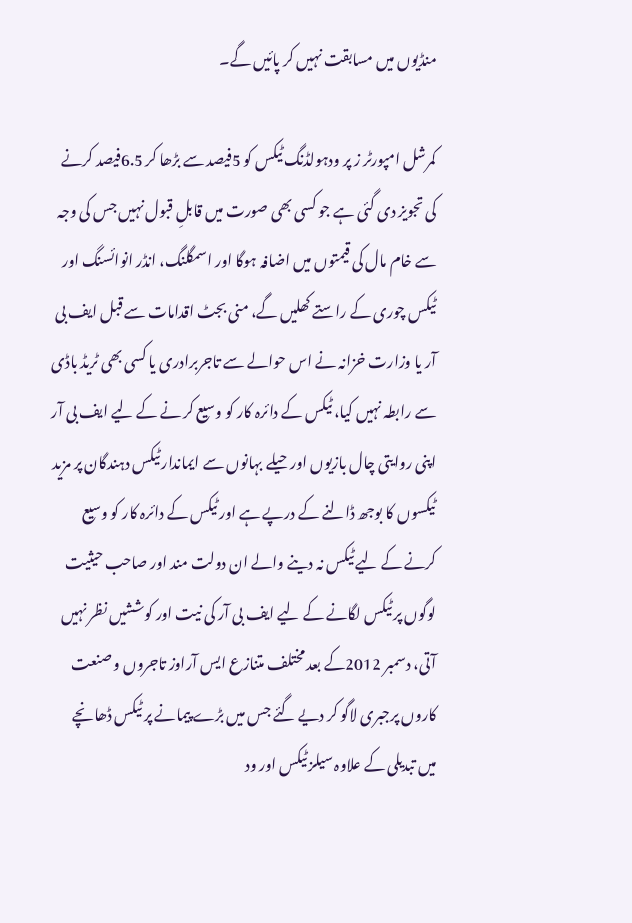منڈیوں میں مسابقت نہیں کر پائیں گے۔

کمرشل امپورٹر ز پر ودہولڈنگ ٹیکس کو 5فیصد سے بڑھا کر 6.5فیصد کرنے کی تجویز دی گئی ہے جو کسی بھی صورت میں قابلِ قبول نہیں جس کی وجہ سے خام مال کی قیمتوں میں اضافہ ہوگا اور اسمگلنگ، انڈر انوائسنگ اور ٹیکس چوری کے راستے کھلیں گے، منی بجٹ اقدامات سے قبل ایف بی آر یا وزارت خزانہ نے اس حوالے سے تاجربرادری یا کسی بھی ٹریڈ باڈی سے رابطہ نہیں کیا، ٹیکس کے دائرہ کار کو وسیع کر نے کے لیے ایف بی آر اپنی روایتی چال بازیوں اور حیلے بہانوں سے ایماندار ٹیکس دہندگان پر مزید ٹیکسوں کا بوجھ ڈالنے کے درپے ہے اور ٹیکس کے دائرہ کار کو وسیع کرنے کے لیے ٹیکس نہ دینے والے ان دولت مند اور صاحب حیثیت لوگوں پر ٹیکس لگانے کے لیے ایف بی آر کی نیت اور کوششیں نظر نہیں آتی، دسمبر 2012کے بعد مختلف متنازع ایس آراوز تاجروں و صنعت کاروں پرجبری لاگو کر دیے گئے جس میں بڑے پیمانے پر ٹیکس ڈھانچے میں تبدیلی کے علاوہ سیلز ٹیکس اور ود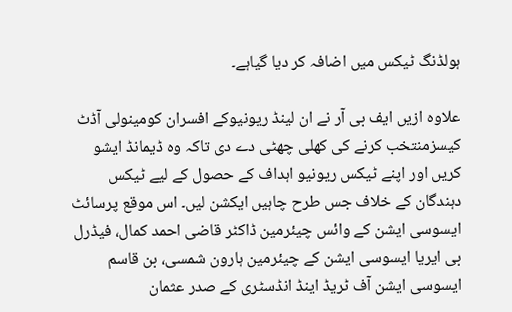ہولڈنگ ٹیکس میں اضافہ کر دیا گیاہے۔

علاوہ ازیں ایف بی آر نے ان لینڈ ریونیوکے افسران کومینولی آڈٹ کیسزمنتخب کرنے کی کھلی چھٹی دے دی تاکہ وہ ڈیمانڈ ایشو کریں اور اپنے ٹیکس ریونیو اہداف کے حصول کے لیے ٹیکس دہندگان کے خلاف جس طرح چاہیں ایکشن لیں۔ اس موقع پرسائٹ ایسوسی ایشن کے وائس چیئرمین ڈاکٹر قاضی احمد کمال، فیڈرل بی ایریا ایسوسی ایشن کے چیئرمین ہارون شمسی، بن قاسم ایسوسی ایشن آف ٹریڈ اینڈ انڈسٹری کے صدر عثمان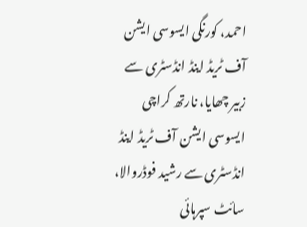احمد، کورنگی ایسوسی ایشن آف ٹریڈ اینڈ انڈسٹری سے زبیر چھایا، نارتھ کراچی ایسوسی ایشن آف ٹریڈ اینڈ انڈسٹری سے رشید فوڈروالا، سائٹ سپرہائی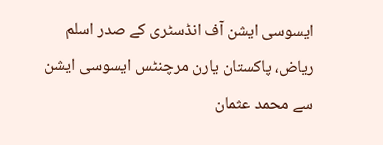ایسوسی ایشن آف انڈسٹری کے صدر اسلم ریاض، پاکستان یارن مرچنٹس ایسوسی ایشن سے محمد عثمان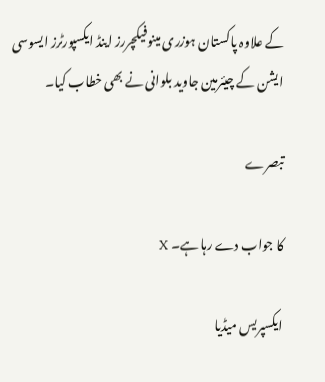کے علاوہ پاکستان ہوزری مینوفیکچررز اینڈ ایکسپورٹرز ایسوسی ایشن کے چیئرمین جاوید بلوانی نے بھی خطاب کیا۔

تبصرے

کا جواب دے رہا ہے۔ X

ایکسپریس میڈیا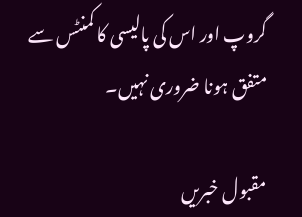گروپ اور اس کی پالیسی کا کمنٹس سے متفق ہونا ضروری نہیں۔

مقبول خبریں